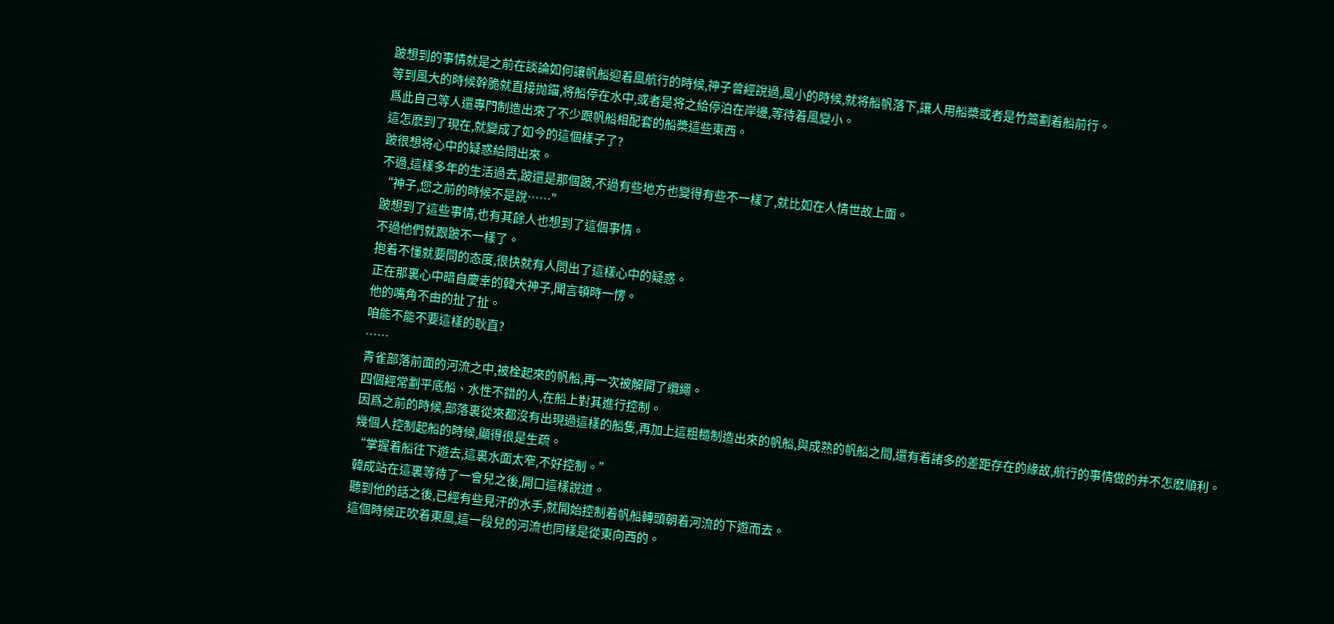跛想到的事情就是之前在談論如何讓帆船迎着風航行的時候,神子曾經說過,風小的時候,就将船帆落下,讓人用船槳或者是竹篙劃着船前行。
等到風大的時候幹脆就直接抛錨,将船停在水中,或者是将之給停泊在岸邊,等待着風變小。
爲此自己等人還專門制造出來了不少跟帆船相配套的船槳這些東西。
這怎麽到了現在,就變成了如今的這個樣子了?
跛很想将心中的疑惑給問出來。
不過,這樣多年的生活過去,跛還是那個跛,不過有些地方也變得有些不一樣了,就比如在人情世故上面。
“神子,您之前的時候不是說……”
跛想到了這些事情,也有其餘人也想到了這個事情。
不過他們就跟跛不一樣了。
抱着不懂就要問的态度,很快就有人問出了這樣心中的疑惑。
正在那裏心中暗自慶幸的韓大神子,聞言頓時一愣。
他的嘴角不由的扯了扯。
咱能不能不要這樣的耿直?
……
青雀部落前面的河流之中,被栓起來的帆船,再一次被解開了纜繩。
四個經常劃平底船、水性不錯的人,在船上對其進行控制。
因爲之前的時候,部落裏從來都沒有出現過這樣的船隻,再加上這粗糙制造出來的帆船,與成熟的帆船之間,還有着諸多的差距存在的緣故,航行的事情做的并不怎麽順利。
幾個人控制起船的時候,顯得很是生疏。
“掌握着船往下遊去,這裏水面太窄,不好控制。”
韓成站在這裏等待了一會兒之後,開口這樣說道。
聽到他的話之後,已經有些見汗的水手,就開始控制着帆船轉頭朝着河流的下遊而去。
這個時候正吹着東風,這一段兒的河流也同樣是從東向西的。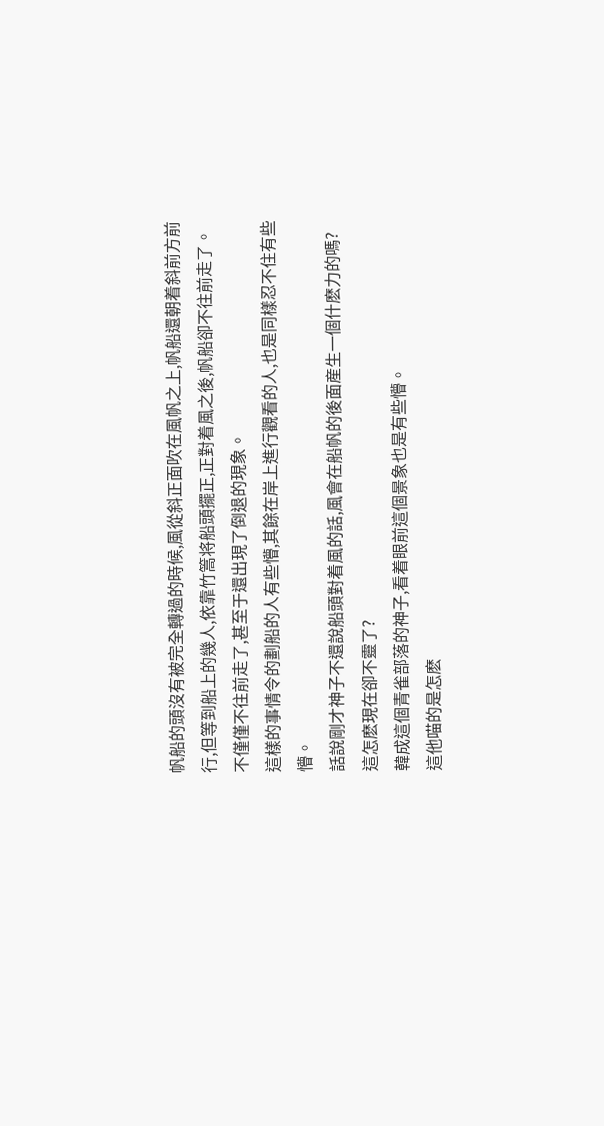帆船的頭沒有被完全轉過的時候,風從斜正面吹在風帆之上,帆船還朝着斜前方前行,但等到船上的幾人,依靠竹篙将船頭擺正,正對着風之後,帆船卻不往前走了。
不僅僅不往前走了,甚至于還出現了倒退的現象。
這樣的事情令的劃船的人有些懵,其餘在岸上進行觀看的人,也是同樣忍不住有些懵。
話說剛才神子不還說船頭對着風的話,風會在船帆的後面産生一個什麽力的嗎?
這怎麽現在卻不靈了?
韓成這個青雀部落的神子,看着眼前這個景象也是有些懵。
這他喵的是怎麽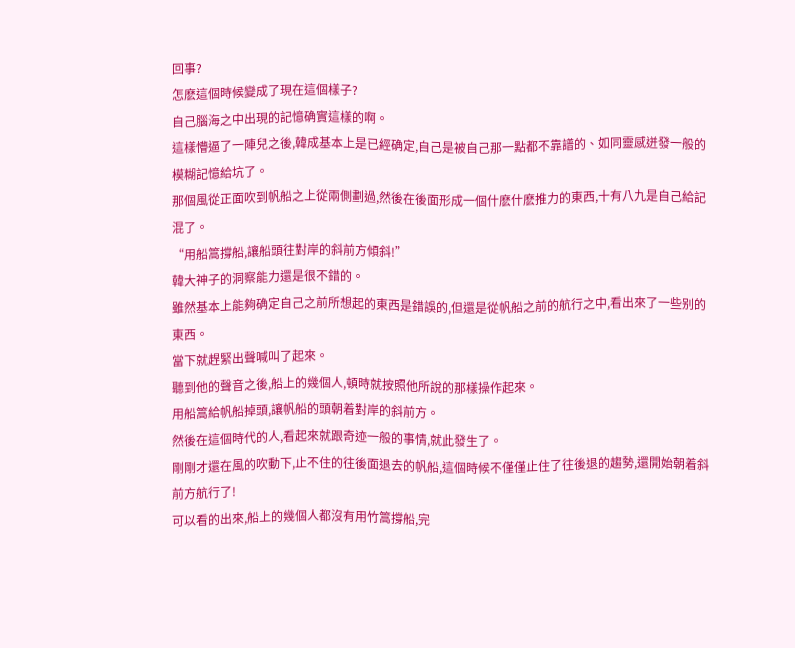回事?
怎麽這個時候變成了現在這個樣子?
自己腦海之中出現的記憶确實這樣的啊。
這樣懵逼了一陣兒之後,韓成基本上是已經确定,自己是被自己那一點都不靠譜的、如同靈感迸發一般的模糊記憶給坑了。
那個風從正面吹到帆船之上從兩側劃過,然後在後面形成一個什麽什麽推力的東西,十有八九是自己給記混了。
“用船篙撐船,讓船頭往對岸的斜前方傾斜!”
韓大神子的洞察能力還是很不錯的。
雖然基本上能夠确定自己之前所想起的東西是錯誤的,但還是從帆船之前的航行之中,看出來了一些别的東西。
當下就趕緊出聲喊叫了起來。
聽到他的聲音之後,船上的幾個人,頓時就按照他所說的那樣操作起來。
用船篙給帆船掉頭,讓帆船的頭朝着對岸的斜前方。
然後在這個時代的人,看起來就跟奇迹一般的事情,就此發生了。
剛剛才還在風的吹動下,止不住的往後面退去的帆船,這個時候不僅僅止住了往後退的趨勢,還開始朝着斜前方航行了!
可以看的出來,船上的幾個人都沒有用竹篙撐船,完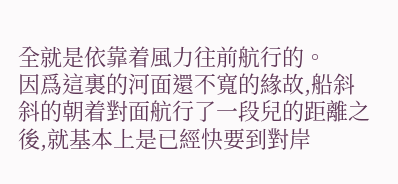全就是依靠着風力往前航行的。
因爲這裏的河面還不寬的緣故,船斜斜的朝着對面航行了一段兒的距離之後,就基本上是已經快要到對岸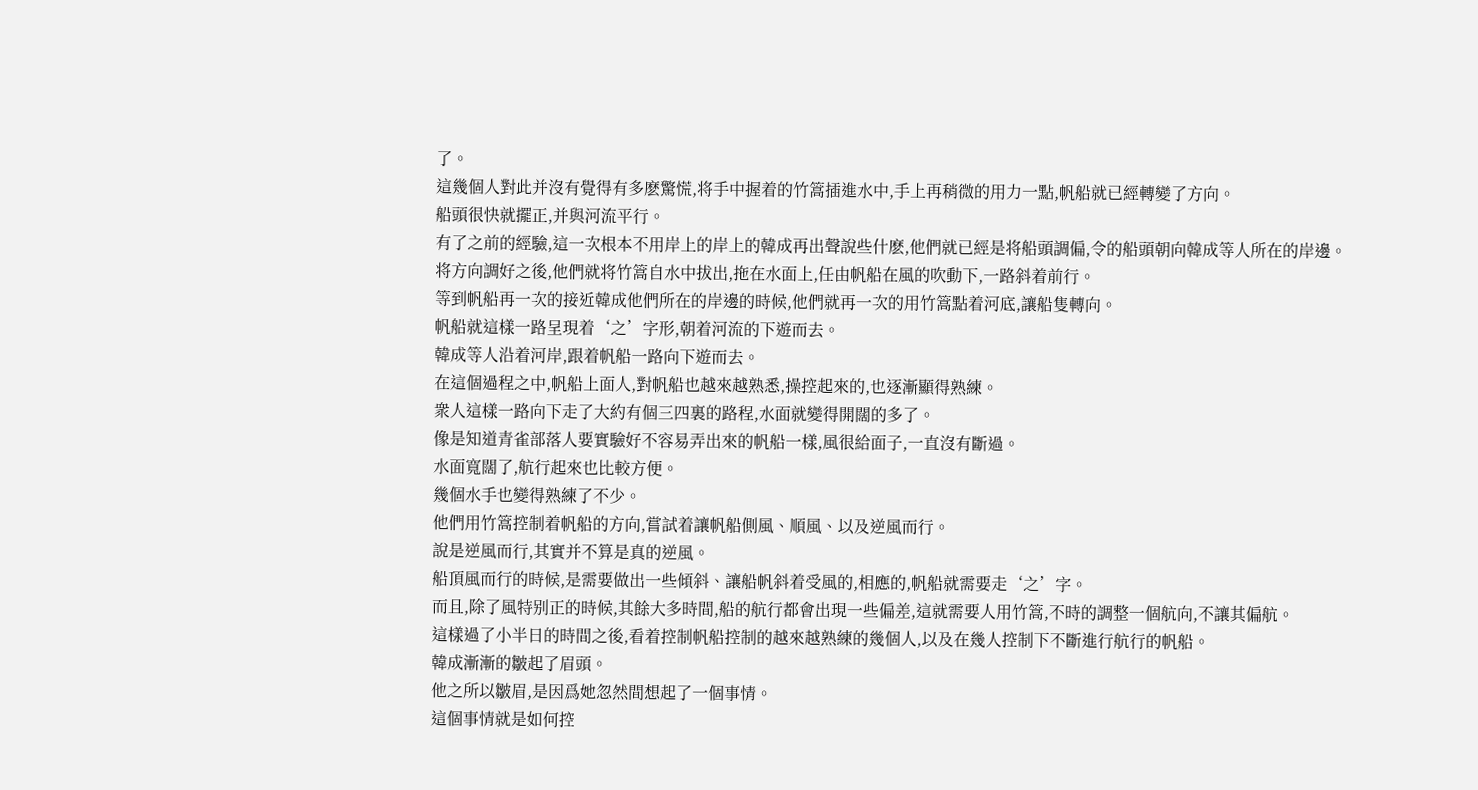了。
這幾個人對此并沒有覺得有多麽驚慌,将手中握着的竹篙插進水中,手上再稍微的用力一點,帆船就已經轉變了方向。
船頭很快就擺正,并與河流平行。
有了之前的經驗,這一次根本不用岸上的岸上的韓成再出聲說些什麽,他們就已經是将船頭調偏,令的船頭朝向韓成等人所在的岸邊。
将方向調好之後,他們就将竹篙自水中拔出,拖在水面上,任由帆船在風的吹動下,一路斜着前行。
等到帆船再一次的接近韓成他們所在的岸邊的時候,他們就再一次的用竹篙點着河底,讓船隻轉向。
帆船就這樣一路呈現着‘之’字形,朝着河流的下遊而去。
韓成等人沿着河岸,跟着帆船一路向下遊而去。
在這個過程之中,帆船上面人,對帆船也越來越熟悉,操控起來的,也逐漸顯得熟練。
衆人這樣一路向下走了大約有個三四裏的路程,水面就變得開闊的多了。
像是知道青雀部落人要實驗好不容易弄出來的帆船一樣,風很給面子,一直沒有斷過。
水面寬闊了,航行起來也比較方便。
幾個水手也變得熟練了不少。
他們用竹篙控制着帆船的方向,嘗試着讓帆船側風、順風、以及逆風而行。
說是逆風而行,其實并不算是真的逆風。
船頂風而行的時候,是需要做出一些傾斜、讓船帆斜着受風的,相應的,帆船就需要走‘之’字。
而且,除了風特别正的時候,其餘大多時間,船的航行都會出現一些偏差,這就需要人用竹篙,不時的調整一個航向,不讓其偏航。
這樣過了小半日的時間之後,看着控制帆船控制的越來越熟練的幾個人,以及在幾人控制下不斷進行航行的帆船。
韓成漸漸的皺起了眉頭。
他之所以皺眉,是因爲她忽然間想起了一個事情。
這個事情就是如何控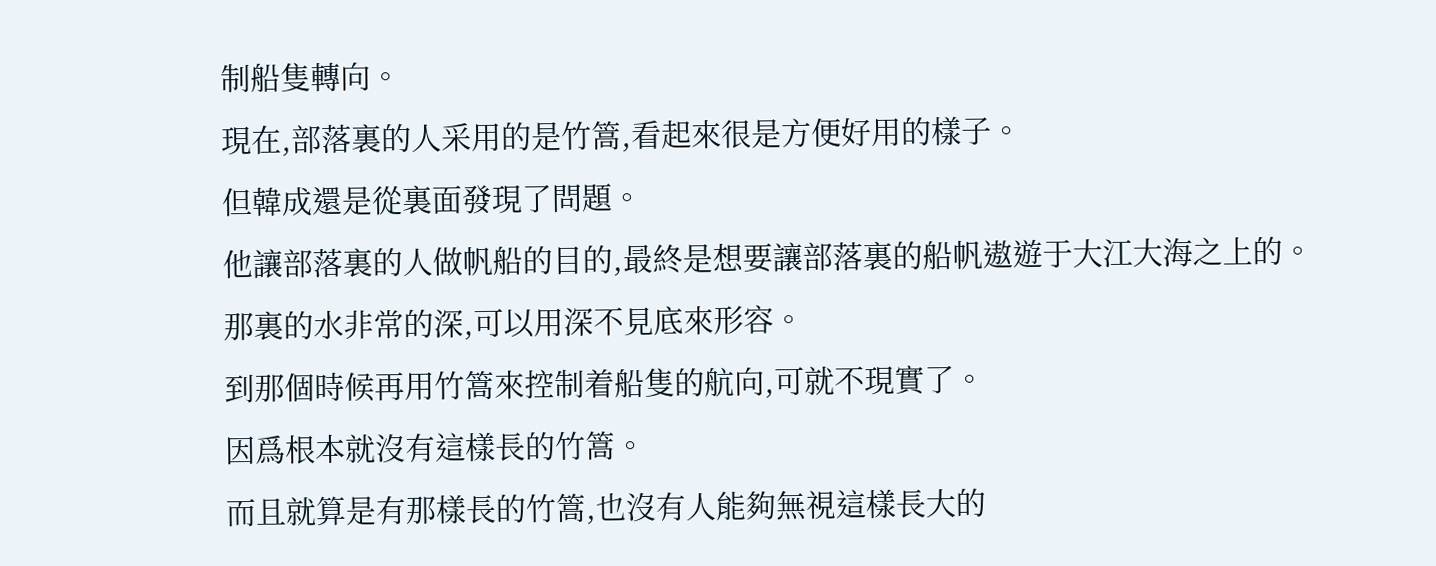制船隻轉向。
現在,部落裏的人采用的是竹篙,看起來很是方便好用的樣子。
但韓成還是從裏面發現了問題。
他讓部落裏的人做帆船的目的,最終是想要讓部落裏的船帆遨遊于大江大海之上的。
那裏的水非常的深,可以用深不見底來形容。
到那個時候再用竹篙來控制着船隻的航向,可就不現實了。
因爲根本就沒有這樣長的竹篙。
而且就算是有那樣長的竹篙,也沒有人能夠無視這樣長大的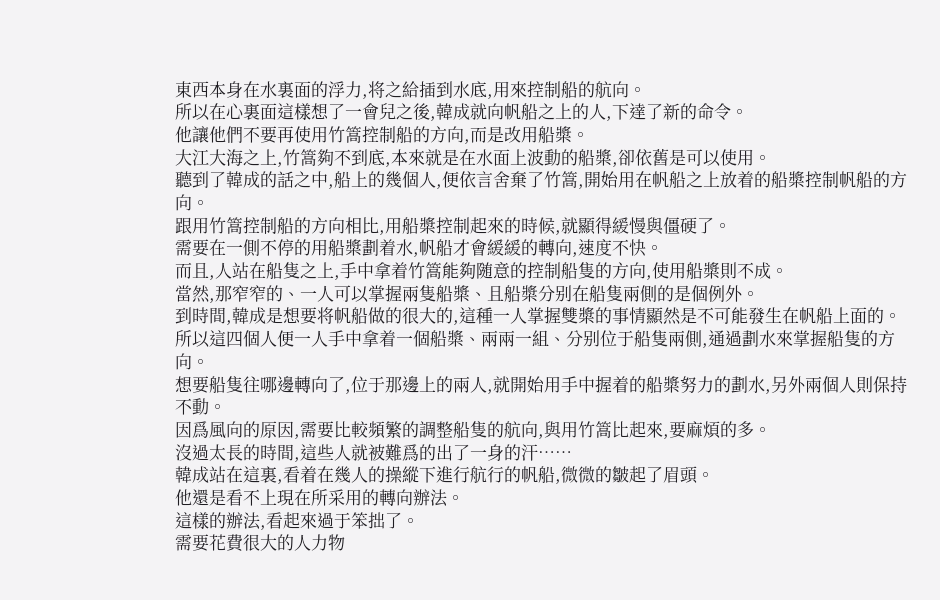東西本身在水裏面的浮力,将之給插到水底,用來控制船的航向。
所以在心裏面這樣想了一會兒之後,韓成就向帆船之上的人,下達了新的命令。
他讓他們不要再使用竹篙控制船的方向,而是改用船槳。
大江大海之上,竹篙夠不到底,本來就是在水面上波動的船槳,卻依舊是可以使用。
聽到了韓成的話之中,船上的幾個人,便依言舍棄了竹篙,開始用在帆船之上放着的船槳控制帆船的方向。
跟用竹篙控制船的方向相比,用船槳控制起來的時候,就顯得緩慢與僵硬了。
需要在一側不停的用船槳劃着水,帆船才會緩緩的轉向,速度不快。
而且,人站在船隻之上,手中拿着竹篙能夠随意的控制船隻的方向,使用船槳則不成。
當然,那窄窄的、一人可以掌握兩隻船槳、且船槳分别在船隻兩側的是個例外。
到時間,韓成是想要将帆船做的很大的,這種一人掌握雙槳的事情顯然是不可能發生在帆船上面的。
所以這四個人便一人手中拿着一個船槳、兩兩一組、分别位于船隻兩側,通過劃水來掌握船隻的方向。
想要船隻往哪邊轉向了,位于那邊上的兩人,就開始用手中握着的船槳努力的劃水,另外兩個人則保持不動。
因爲風向的原因,需要比較頻繁的調整船隻的航向,與用竹篙比起來,要麻煩的多。
沒過太長的時間,這些人就被難爲的出了一身的汗……
韓成站在這裏,看着在幾人的操縱下進行航行的帆船,微微的皺起了眉頭。
他還是看不上現在所采用的轉向辦法。
這樣的辦法,看起來過于笨拙了。
需要花費很大的人力物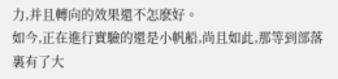力,并且轉向的效果還不怎麽好。
如今,正在進行實驗的還是小帆船,尚且如此,那等到部落裏有了大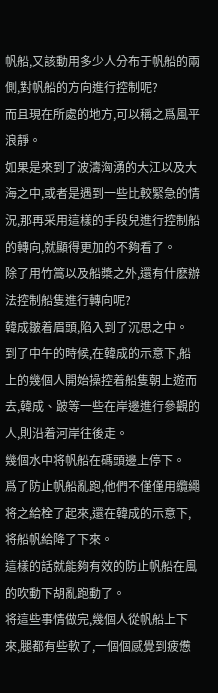帆船,又該動用多少人分布于帆船的兩側,對帆船的方向進行控制呢?
而且現在所處的地方,可以稱之爲風平浪靜。
如果是來到了波濤洶湧的大江以及大海之中,或者是遇到一些比較緊急的情況,那再采用這樣的手段兒進行控制船的轉向,就顯得更加的不夠看了。
除了用竹篙以及船槳之外,還有什麽辦法控制船隻進行轉向呢?
韓成皺着眉頭,陷入到了沉思之中。
到了中午的時候,在韓成的示意下,船上的幾個人開始操控着船隻朝上遊而去,韓成、跛等一些在岸邊進行參觀的人,則沿着河岸往後走。
幾個水中将帆船在碼頭邊上停下。
爲了防止帆船亂跑,他們不僅僅用纜繩将之給栓了起來,還在韓成的示意下,将船帆給降了下來。
這樣的話就能夠有效的防止帆船在風的吹動下胡亂跑動了。
将這些事情做完,幾個人從帆船上下來,腿都有些軟了,一個個感覺到疲憊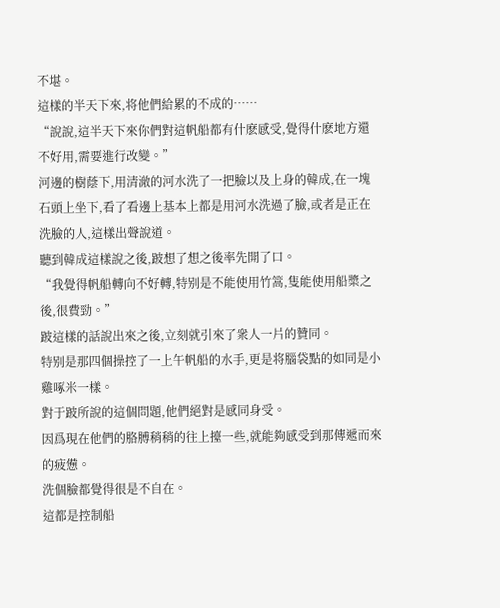不堪。
這樣的半天下來,将他們給累的不成的……
“說說,這半天下來你們對這帆船都有什麽感受,覺得什麽地方還不好用,需要進行改變。”
河邊的樹蔭下,用清澈的河水洗了一把臉以及上身的韓成,在一塊石頭上坐下,看了看邊上基本上都是用河水洗過了臉,或者是正在洗臉的人,這樣出聲說道。
聽到韓成這樣說之後,跛想了想之後率先開了口。
“我覺得帆船轉向不好轉,特别是不能使用竹篙,隻能使用船槳之後,很費勁。”
跛這樣的話說出來之後,立刻就引來了衆人一片的贊同。
特别是那四個操控了一上午帆船的水手,更是将腦袋點的如同是小雞啄米一樣。
對于跛所說的這個問題,他們絕對是感同身受。
因爲現在他們的胳膊稍稍的往上擡一些,就能夠感受到那傳遞而來的疲憊。
洗個臉都覺得很是不自在。
這都是控制船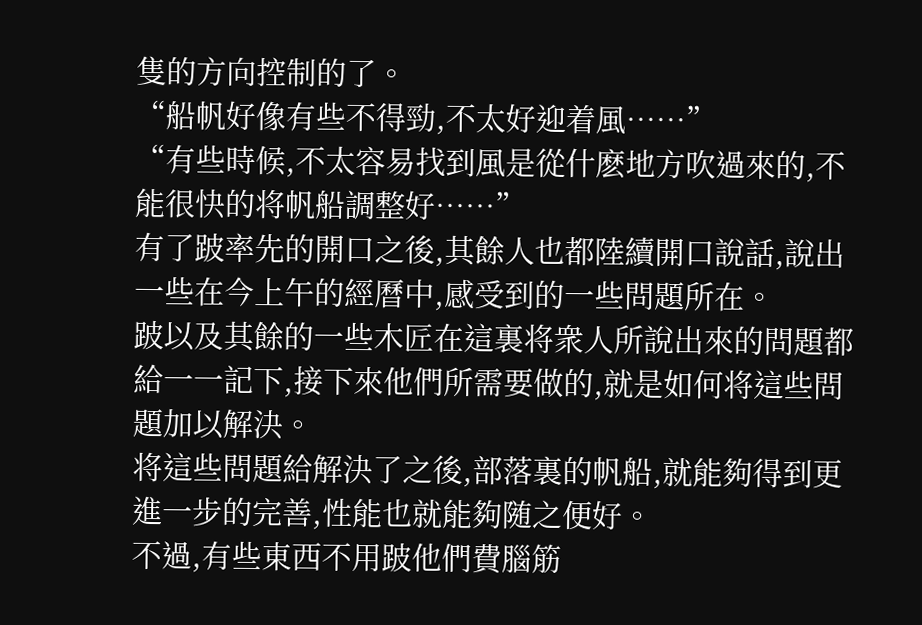隻的方向控制的了。
“船帆好像有些不得勁,不太好迎着風……”
“有些時候,不太容易找到風是從什麽地方吹過來的,不能很快的将帆船調整好……”
有了跛率先的開口之後,其餘人也都陸續開口說話,說出一些在今上午的經曆中,感受到的一些問題所在。
跛以及其餘的一些木匠在這裏将衆人所說出來的問題都給一一記下,接下來他們所需要做的,就是如何将這些問題加以解決。
将這些問題給解決了之後,部落裏的帆船,就能夠得到更進一步的完善,性能也就能夠随之便好。
不過,有些東西不用跛他們費腦筋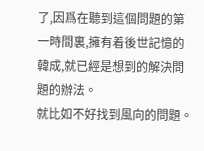了,因爲在聽到這個問題的第一時間裏,擁有着後世記憶的韓成,就已經是想到的解決問題的辦法。
就比如不好找到風向的問題。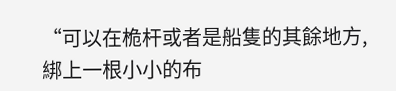“可以在桅杆或者是船隻的其餘地方,綁上一根小小的布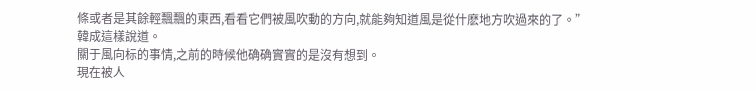條或者是其餘輕飄飄的東西,看看它們被風吹動的方向,就能夠知道風是從什麽地方吹過來的了。”
韓成這樣說道。
關于風向标的事情,之前的時候他确确實實的是沒有想到。
現在被人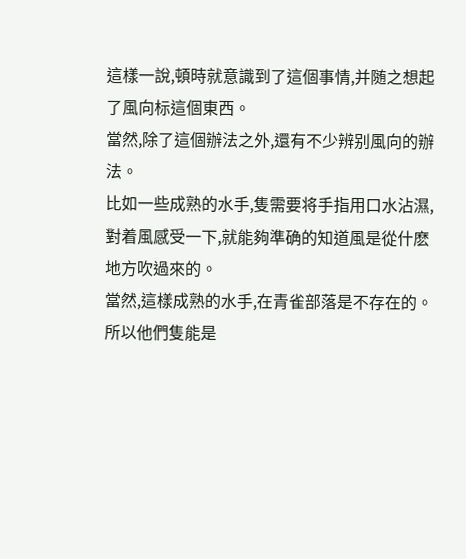這樣一說,頓時就意識到了這個事情,并随之想起了風向标這個東西。
當然,除了這個辦法之外,還有不少辨别風向的辦法。
比如一些成熟的水手,隻需要将手指用口水沾濕,對着風感受一下,就能夠準确的知道風是從什麽地方吹過來的。
當然,這樣成熟的水手,在青雀部落是不存在的。
所以他們隻能是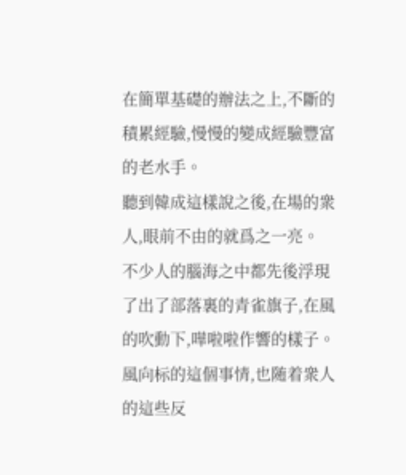在簡單基礎的辦法之上,不斷的積累經驗,慢慢的變成經驗豐富的老水手。
聽到韓成這樣說之後,在場的衆人,眼前不由的就爲之一亮。
不少人的腦海之中都先後浮現了出了部落裏的青雀旗子,在風的吹動下,嘩啦啦作響的樣子。
風向标的這個事情,也随着衆人的這些反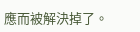應而被解決掉了。